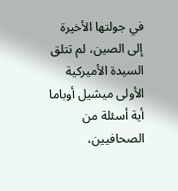في جولتها الأخيرة إلى الصين، لم تتلق السيدة الأميركية الأولى ميشيل أوباما أية أسئلة من الصحافيين،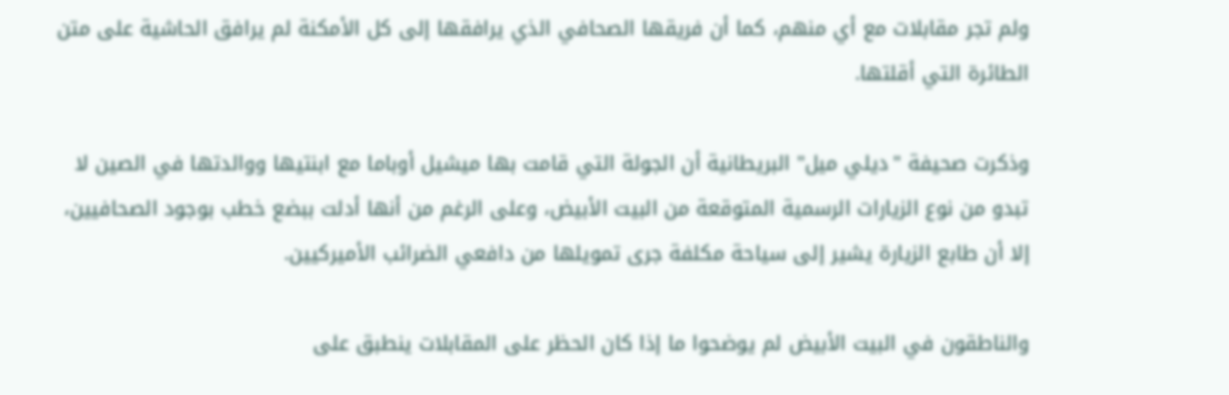ولم تجر مقابلات مع أي منهم، كما أن فريقها الصحافي الذي يرافقها إلى كل الأمكنة لم يرافق الحاشية على متن الطائرة التي أقلتها.

وذكرت صحيفة "ديلي ميل" البريطانية أن الجولة التي قامت بها ميشيل أوباما مع ابنتيها ووالدتها في الصين لا تبدو من نوع الزيارات الرسمية المتوقعة من البيت الأبيض، وعلى الرغم من أنها أدلت ببضع خطب بوجود الصحافيين، إلا أن طابع الزيارة يشير إلى سياحة مكلفة جرى تمويلها من دافعي الضرائب الأميركيين.

والناطقون في البيت الأبيض لم يوضحوا ما إذا كان الحظر على المقابلات ينطبق على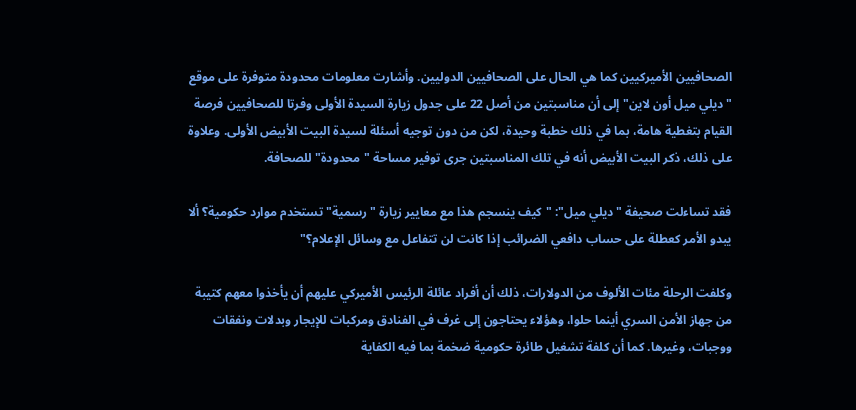الصحافيين الأميركيين كما هي الحال على الصحافيين الدوليين. وأشارت معلومات محدودة متوفرة على موقع "ديلي ميل أون لاين" إلى أن مناسبتين من أصل 22 على جدول زيارة السيدة الأولى وفرتا للصحافيين فرصة القيام بتغطية هامة، بما في ذلك خطبة وحيدة، لكن من دون توجيه أسئلة لسيدة البيت الأبيض الأولى. وعلاوة على ذلك، ذكر البيت الأبيض أنه في تلك المناسبتين جرى توفير مساحة "محدودة" للصحافة.

فقد تساءلت صحيفة "ديلي ميل": "كيف ينسجم هذا مع معايير زيارة "رسمية" تستخدم موارد حكومية؟ ألا يبدو الأمر كعطلة على حساب دافعي الضرائب إذا كانت لن تتفاعل مع وسائل الإعلام؟"

وكلفت الرحلة مئات الألوف من الدولارات، ذلك أن أفراد عائلة الرئيس الأميركي عليهم أن يأخذوا معهم كتيبة من جهاز الأمن السري أينما حلوا، وهؤلاء يحتاجون إلى غرف في الفنادق ومركبات للإيجار وبدلات ونفقات ووجبات، وغيرها. كما أن كلفة تشغيل طائرة حكومية ضخمة بما فيه الكفاية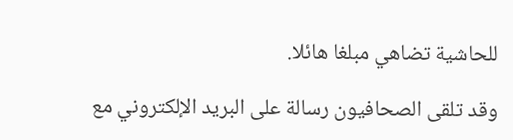للحاشية تضاهي مبلغا هائلا.

وقد تلقى الصحافيون رسالة على البريد الإلكتروني مع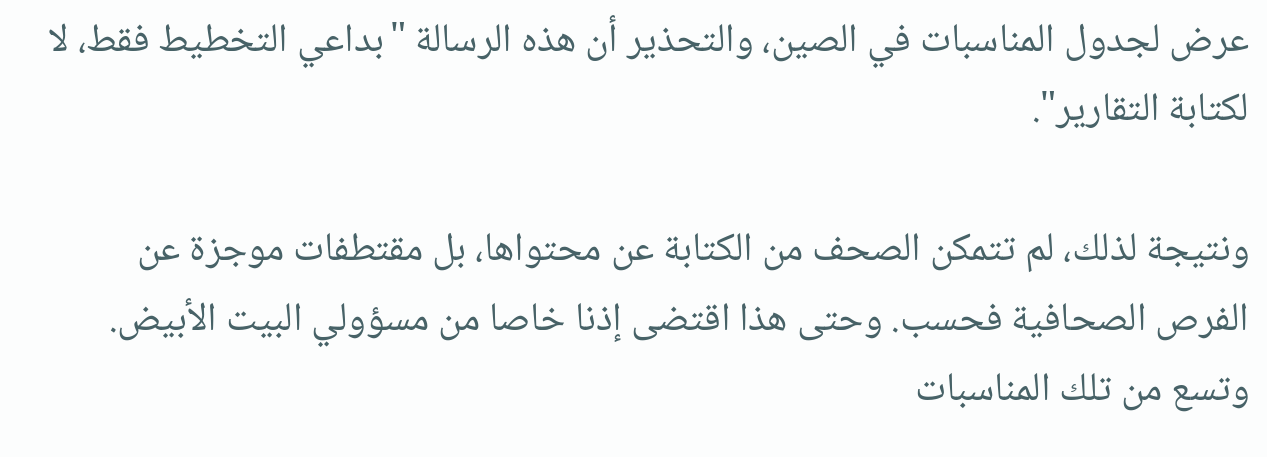عرض لجدول المناسبات في الصين، والتحذير أن هذه الرسالة "بداعي التخطيط فقط، لا لكتابة التقارير".

ونتيجة لذلك، لم تتمكن الصحف من الكتابة عن محتواها، بل مقتطفات موجزة عن الفرص الصحافية فحسب. وحتى هذا اقتضى إذنا خاصا من مسؤولي البيت الأبيض. وتسع من تلك المناسبات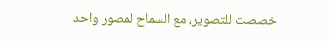خصصت للتصوير، مع السماح لمصور واحد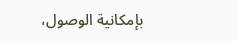بإمكانية الوصول،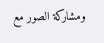ومشاركة الصور مع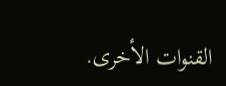القنوات الأخرى.